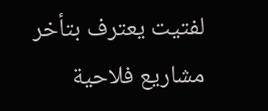لفتيت يعترف بتأخر مشاريع فلاحية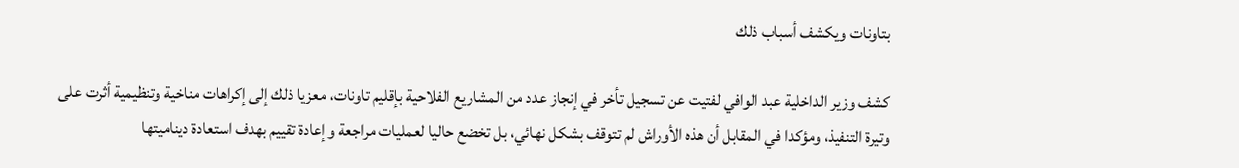بتاونات ويكشف أسباب ذلك

كشف وزير الداخلية عبد الوافي لفتيت عن تسجيل تأخر في إنجاز عدد من المشاريع الفلاحية بإقليم تاونات، معزيا ذلك إلى إكراهات مناخية وتنظيمية أثرت على وتيرة التنفيذ، ومؤكدا في المقابل أن هذه الأوراش لم تتوقف بشكل نهائي، بل تخضع حاليا لعمليات مراجعة وإعادة تقييم بهدف استعادة ديناميتها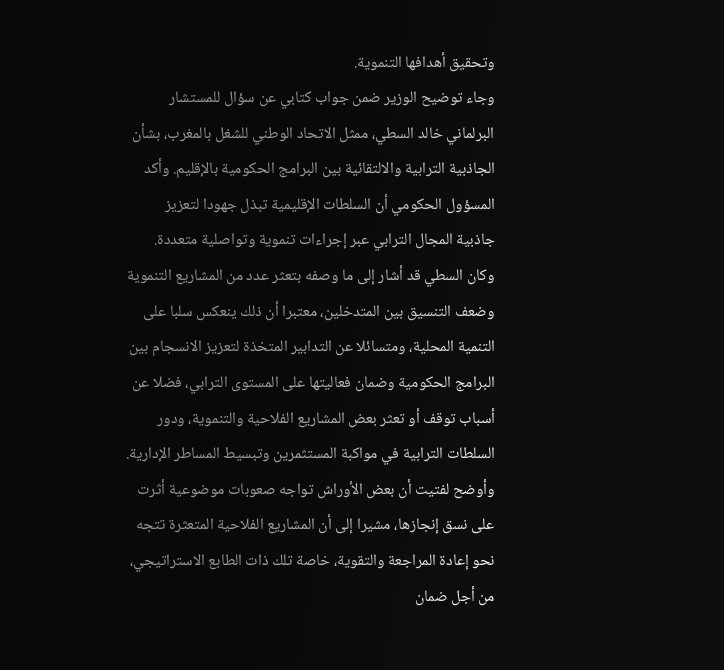وتحقيق أهدافها التنموية.
وجاء توضيح الوزير ضمن جواب كتابي عن سؤال للمستشار البرلماني خالد السطي، ممثل الاتحاد الوطني للشغل بالمغرب، بشأن الجاذبية الترابية والالتقائية بين البرامج الحكومية بالإقليم. وأكد المسؤول الحكومي أن السلطات الإقليمية تبذل جهودا لتعزيز جاذبية المجال الترابي عبر إجراءات تنموية وتواصلية متعددة.
وكان السطي قد أشار إلى ما وصفه بتعثر عدد من المشاريع التنموية وضعف التنسيق بين المتدخلين، معتبرا أن ذلك ينعكس سلبا على التنمية المحلية، ومتسائلا عن التدابير المتخذة لتعزيز الانسجام بين البرامج الحكومية وضمان فعاليتها على المستوى الترابي، فضلا عن أسباب توقف أو تعثر بعض المشاريع الفلاحية والتنموية، ودور السلطات الترابية في مواكبة المستثمرين وتبسيط المساطر الإدارية.
وأوضح لفتيت أن بعض الأوراش تواجه صعوبات موضوعية أثرت على نسق إنجازها، مشيرا إلى أن المشاريع الفلاحية المتعثرة تتجه نحو إعادة المراجعة والتقوية، خاصة تلك ذات الطابع الاستراتيجي، من أجل ضمان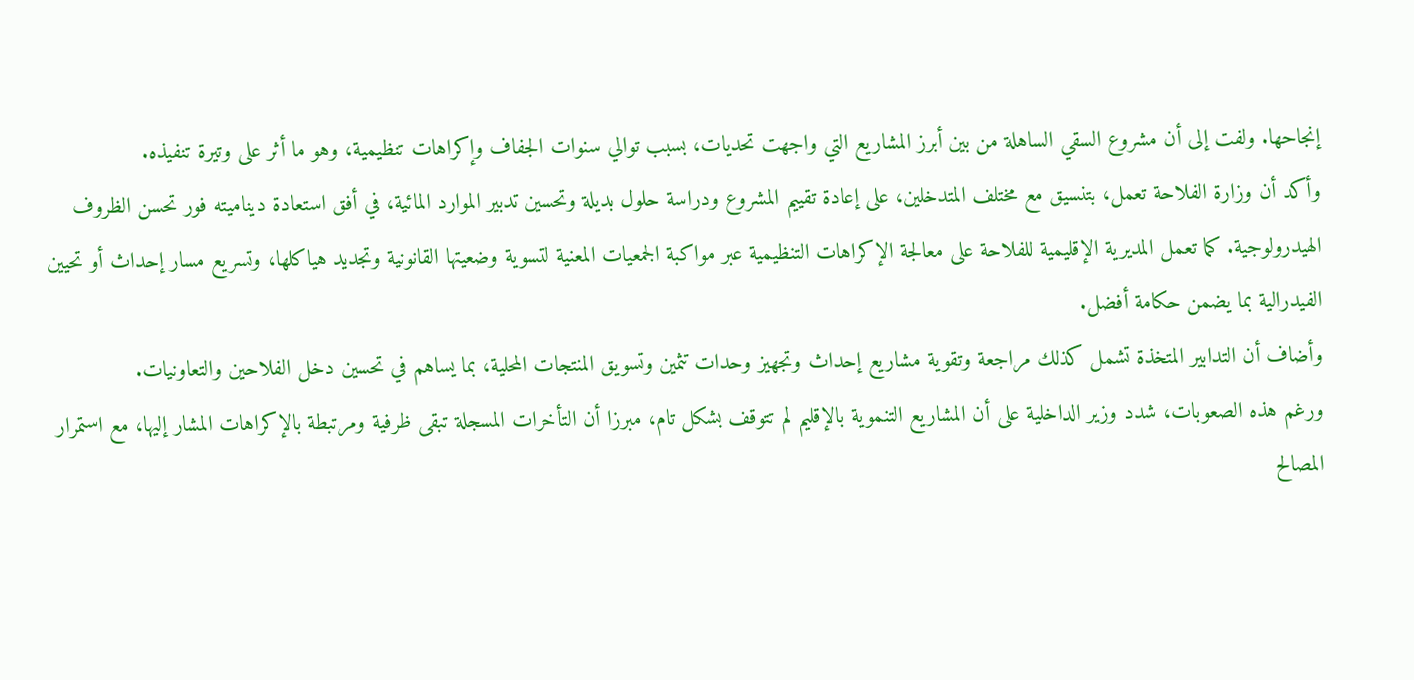إنجاحها. ولفت إلى أن مشروع السقي الساهلة من بين أبرز المشاريع التي واجهت تحديات، بسبب توالي سنوات الجفاف وإكراهات تنظيمية، وهو ما أثر على وتيرة تنفيذه.
وأكد أن وزارة الفلاحة تعمل، بتنسيق مع مختلف المتدخلين، على إعادة تقييم المشروع ودراسة حلول بديلة وتحسين تدبير الموارد المائية، في أفق استعادة ديناميته فور تحسن الظروف الهيدرولوجية. كما تعمل المديرية الإقليمية للفلاحة على معالجة الإكراهات التنظيمية عبر مواكبة الجمعيات المعنية لتسوية وضعيتها القانونية وتجديد هياكلها، وتسريع مسار إحداث أو تحيين الفيدرالية بما يضمن حكامة أفضل.
وأضاف أن التدابير المتخذة تشمل كذلك مراجعة وتقوية مشاريع إحداث وتجهيز وحدات تثمين وتسويق المنتجات المحلية، بما يساهم في تحسين دخل الفلاحين والتعاونيات.
ورغم هذه الصعوبات، شدد وزير الداخلية على أن المشاريع التنموية بالإقليم لم تتوقف بشكل تام، مبرزا أن التأخرات المسجلة تبقى ظرفية ومرتبطة بالإكراهات المشار إليها، مع استمرار المصالح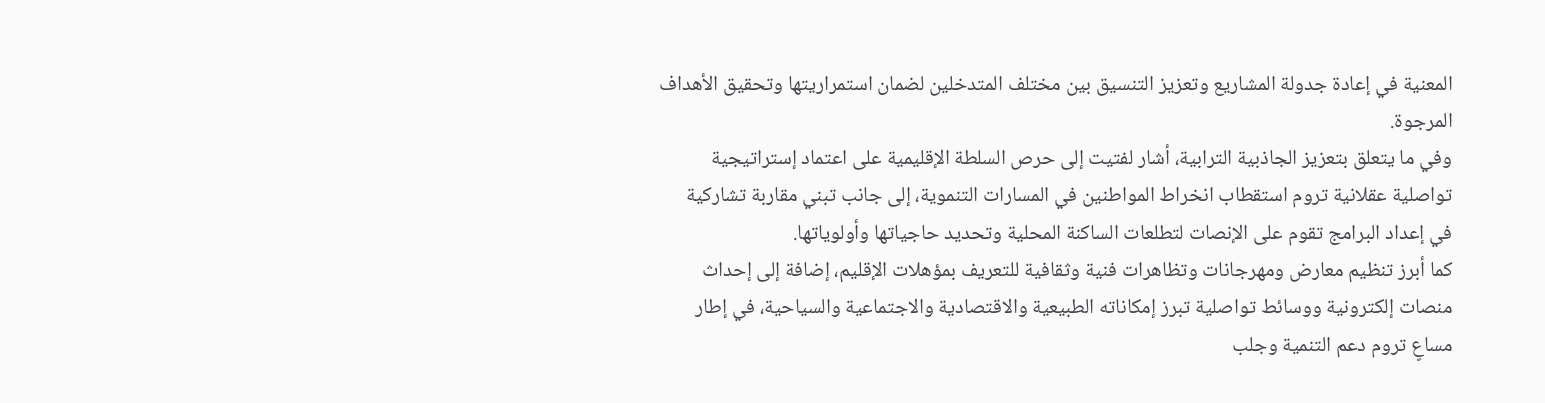المعنية في إعادة جدولة المشاريع وتعزيز التنسيق بين مختلف المتدخلين لضمان استمراريتها وتحقيق الأهداف المرجوة.
وفي ما يتعلق بتعزيز الجاذبية الترابية، أشار لفتيت إلى حرص السلطة الإقليمية على اعتماد إستراتيجية تواصلية عقلانية تروم استقطاب انخراط المواطنين في المسارات التنموية، إلى جانب تبني مقاربة تشاركية في إعداد البرامج تقوم على الإنصات لتطلعات الساكنة المحلية وتحديد حاجياتها وأولوياتها.
كما أبرز تنظيم معارض ومهرجانات وتظاهرات فنية وثقافية للتعريف بمؤهلات الإقليم، إضافة إلى إحداث منصات إلكترونية ووسائط تواصلية تبرز إمكاناته الطبيعية والاقتصادية والاجتماعية والسياحية، في إطار مساعٍ تروم دعم التنمية وجلب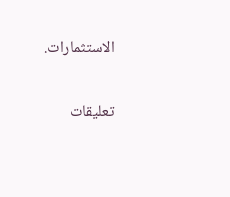الاستثمارات.

تعليقات